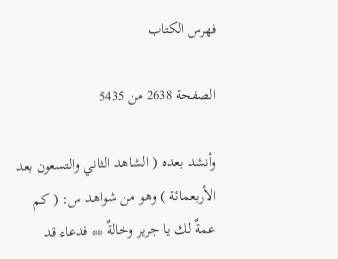فهرس الكتاب

الصفحة 2638 من 5435

وأنشد بعده ( الشاهد الثاني والتسعون بعد الأربعمائة ) وهو من شواهد س: ( كم عمةٌ لك يا جرير وخالةٌ ** فدعاء قد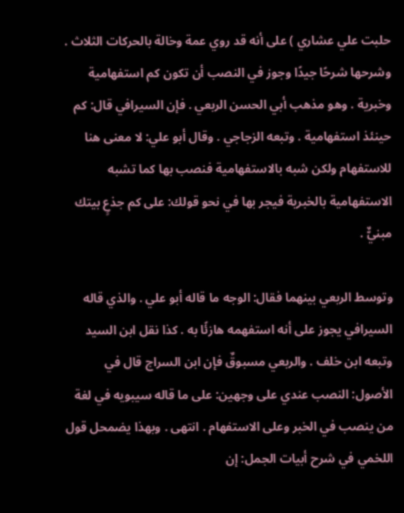حلبت علي عشاري ) على أنه قد روي عمة وخالة بالحركات الثلاث . وشرحها شرحًا جيدًا وجوز في النصب أن تكون كم استفهامية وخبرية . وهو مذهب أبي الحسن الربعي . فإن السيرافي قال: كم حينئذ استفهامية . وتبعه الزجاجي . وقال أبو علي: لا معنى هنا للاستفهام ولكن شبه بالاستفهامية فنصب بها كما تشبه الاستفهامية بالخبرية فيجر بها في نحو قولك: على كم جذعٍ بيتك مبنيٌّ .

وتوسط الربعي بينهما فقال: الوجه ما قاله أبو علي . والذي قاله السيرافي يجوز على أنه استفهمه هازئًا به . كذا نقل ابن السيد وتبعه ابن خلف . والربعي مسبوقٌ فإن ابن السراج قال في الأصول: النصب عندي على وجهين: على ما قاله سيبويه في لغة من ينصب في الخبر وعلى الاستفهام . انتهى . وبهذا يضمحل قول اللخمي في شرح أبيات الجمل: إن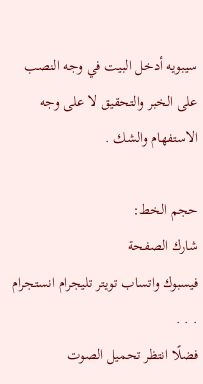سيبويه أدخل البيت في وجه النصب على الخبر والتحقيق لا على وجه الاستفهام والشك .

حجم الخط:
شارك الصفحة
فيسبوك واتساب تويتر تليجرام انستجرام
. . .
فضلًا انتظر تحميل الصوت